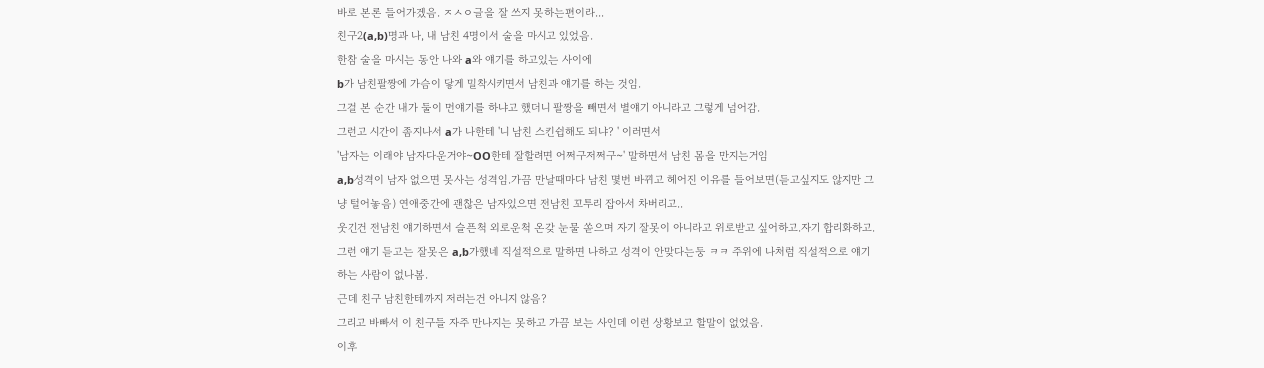바로 본론 들어가겠음. ㅈㅅㅇ글을 잘 쓰지 못하는편이라...
친구2(a,b)명과 나, 내 남친 4명이서 술을 마시고 있었음.
한참 술을 마시는 동안 나와 a와 얘기를 하고있는 사이에
b가 남친팔짱에 가슴이 닿게 밀착시키면서 남친과 얘기를 하는 것임.
그걸 본 순간 내가 둘이 먼얘기를 하냐고 했더니 팔짱을 빼면서 별얘기 아니라고 그렇게 넘어감.
그런고 시간이 좀지나서 a가 나한테 '니 남친 스킨쉽해도 되냐? ' 이러면서
'남자는 이래야 남자다운거야~OO한테 잘할려면 어쩌구저쩌구~' 말하면서 남친 몸을 만지는거임
a,b성격이 남자 없으면 못사는 성격임.가끔 만날때마다 남친 몇번 바뀌고 헤어진 이유를 들어보면(듣고싶지도 않지만 그냥 털어놓음) 연애중간에 괜찮은 남자있으면 전남친 꼬투리 잡아서 차버리고..
웃긴건 전남친 얘기하면서 슬픈척 외로운척 온갖 눈물 쏟으며 자기 잘못이 아니라고 위로받고 싶어하고.자기 합리화하고. 그런 얘기 듣고는 잘못은 a,b가했네 직설적으로 말하면 나하고 성격이 안맞다는둥 ㅋㅋ 주위에 나처럼 직설적으로 얘기하는 사람이 없나봄.
근데 친구 남친한테까지 저러는건 아니지 않음?
그리고 바빠서 이 친구들 자주 만나지는 못하고 가끔 보는 사인데 이런 상황보고 할말이 없었음.
이후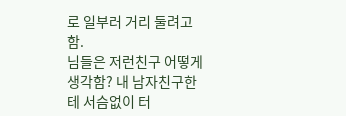로 일부러 거리 둘려고 함.
님들은 저런친구 어떻게 생각함? 내 남자친구한테 서슴없이 터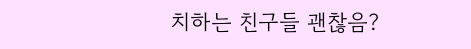치하는 친구들 괜찮음?